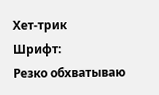Хет-трик
Шрифт:
Резко обхватываю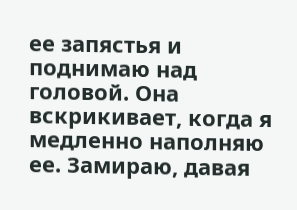ее запястья и поднимаю над головой. Она вскрикивает, когда я медленно наполняю ее. Замираю, давая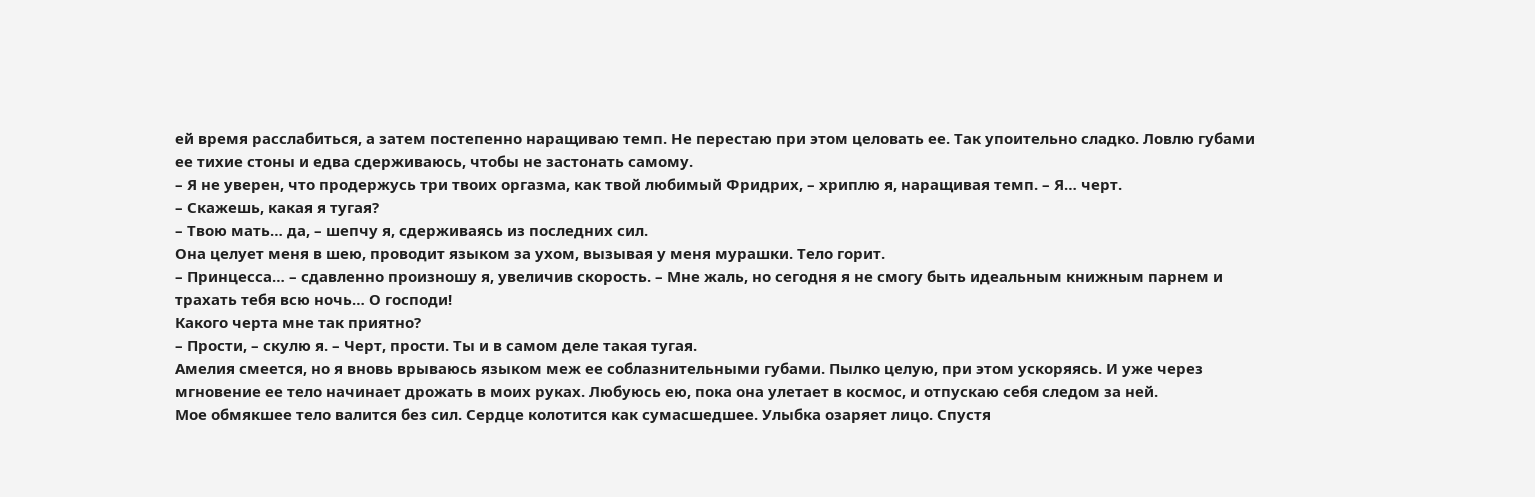ей время расслабиться, а затем постепенно наращиваю темп. Не перестаю при этом целовать ее. Так упоительно сладко. Ловлю губами ее тихие стоны и едва сдерживаюсь, чтобы не застонать самому.
– Я не уверен, что продержусь три твоих оргазма, как твой любимый Фридрих, – хриплю я, наращивая темп. – Я… черт.
– Скажешь, какая я тугая?
– Твою мать… да, – шепчу я, сдерживаясь из последних сил.
Она целует меня в шею, проводит языком за ухом, вызывая у меня мурашки. Тело горит.
– Принцесса… – сдавленно произношу я, увеличив скорость. – Мне жаль, но сегодня я не смогу быть идеальным книжным парнем и трахать тебя всю ночь… О господи!
Какого черта мне так приятно?
– Прости, – скулю я. – Черт, прости. Ты и в самом деле такая тугая.
Амелия смеется, но я вновь врываюсь языком меж ее соблазнительными губами. Пылко целую, при этом ускоряясь. И уже через мгновение ее тело начинает дрожать в моих руках. Любуюсь ею, пока она улетает в космос, и отпускаю себя следом за ней.
Мое обмякшее тело валится без сил. Сердце колотится как сумасшедшее. Улыбка озаряет лицо. Спустя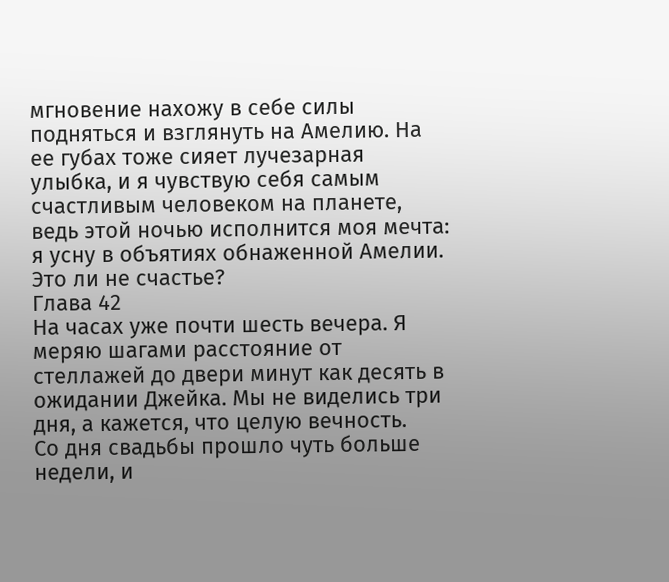мгновение нахожу в себе силы подняться и взглянуть на Амелию. На ее губах тоже сияет лучезарная улыбка, и я чувствую себя самым счастливым человеком на планете, ведь этой ночью исполнится моя мечта: я усну в объятиях обнаженной Амелии.
Это ли не счастье?
Глава 42
На часах уже почти шесть вечера. Я меряю шагами расстояние от стеллажей до двери минут как десять в ожидании Джейка. Мы не виделись три дня, а кажется, что целую вечность.
Со дня свадьбы прошло чуть больше недели, и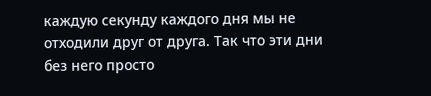каждую секунду каждого дня мы не отходили друг от друга. Так что эти дни без него просто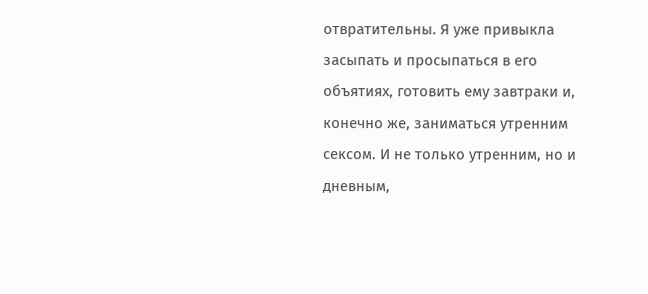отвратительны. Я уже привыкла засыпать и просыпаться в его объятиях, готовить ему завтраки и, конечно же, заниматься утренним сексом. И не только утренним, но и дневным,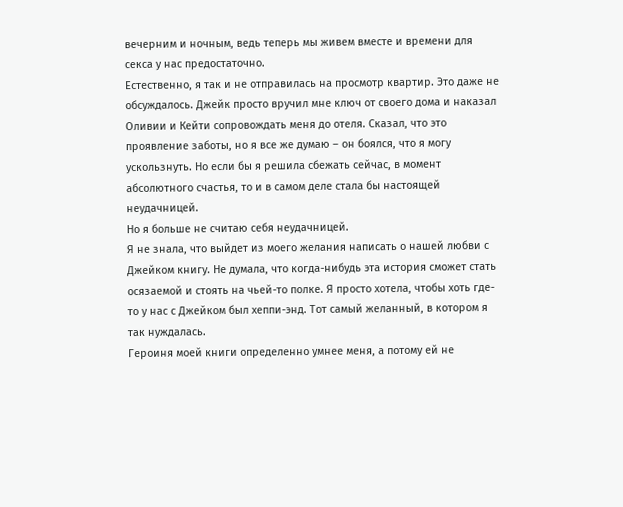вечерним и ночным, ведь теперь мы живем вместе и времени для секса у нас предостаточно.
Естественно, я так и не отправилась на просмотр квартир. Это даже не обсуждалось. Джейк просто вручил мне ключ от своего дома и наказал Оливии и Кейти сопровождать меня до отеля. Сказал, что это проявление заботы, но я все же думаю – он боялся, что я могу ускользнуть. Но если бы я решила сбежать сейчас, в момент абсолютного счастья, то и в самом деле стала бы настоящей неудачницей.
Но я больше не считаю себя неудачницей.
Я не знала, что выйдет из моего желания написать о нашей любви с Джейком книгу. Не думала, что когда-нибудь эта история сможет стать осязаемой и стоять на чьей-то полке. Я просто хотела, чтобы хоть где-то у нас с Джейком был хеппи-энд. Тот самый желанный, в котором я так нуждалась.
Героиня моей книги определенно умнее меня, а потому ей не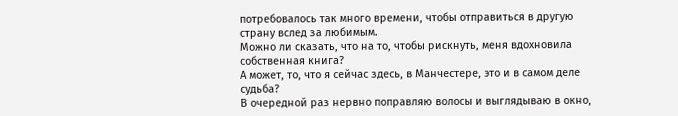потребовалось так много времени, чтобы отправиться в другую страну вслед за любимым.
Можно ли сказать, что на то, чтобы рискнуть, меня вдохновила собственная книга?
А может, то, что я сейчас здесь, в Манчестере, это и в самом деле судьба?
В очередной раз нервно поправляю волосы и выглядываю в окно,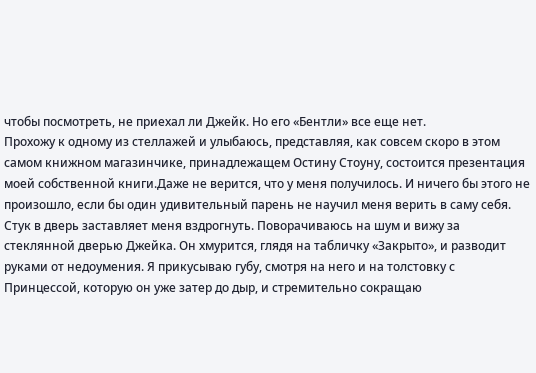чтобы посмотреть, не приехал ли Джейк. Но его «Бентли» все еще нет.
Прохожу к одному из стеллажей и улыбаюсь, представляя, как совсем скоро в этом самом книжном магазинчике, принадлежащем Остину Стоуну, состоится презентация моей собственной книги.Даже не верится, что у меня получилось. И ничего бы этого не произошло, если бы один удивительный парень не научил меня верить в саму себя.
Стук в дверь заставляет меня вздрогнуть. Поворачиваюсь на шум и вижу за стеклянной дверью Джейка. Он хмурится, глядя на табличку «Закрыто», и разводит руками от недоумения. Я прикусываю губу, смотря на него и на толстовку с Принцессой, которую он уже затер до дыр, и стремительно сокращаю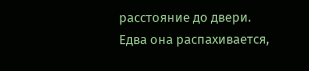расстояние до двери.
Едва она распахивается,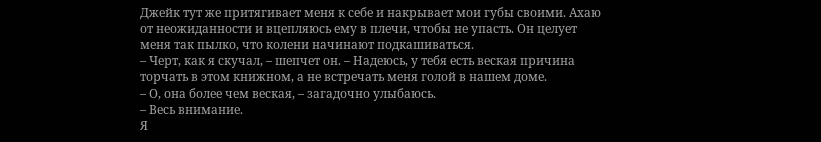Джейк тут же притягивает меня к себе и накрывает мои губы своими. Ахаю от неожиданности и вцепляюсь ему в плечи, чтобы не упасть. Он целует меня так пылко, что колени начинают подкашиваться.
– Черт, как я скучал, – шепчет он. – Надеюсь, у тебя есть веская причина торчать в этом книжном, а не встречать меня голой в нашем доме.
– О, она более чем веская, – загадочно улыбаюсь.
– Весь внимание.
Я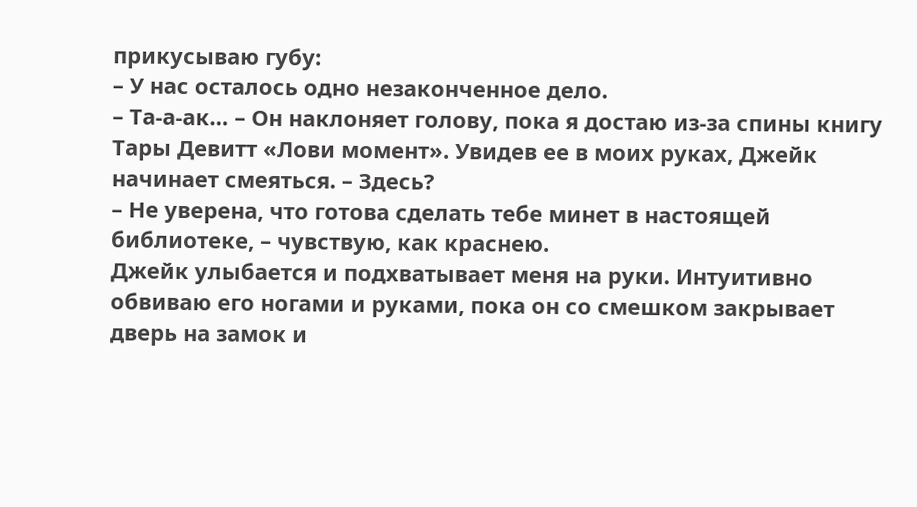прикусываю губу:
– У нас осталось одно незаконченное дело.
– Та-а-ак… – Он наклоняет голову, пока я достаю из-за спины книгу Тары Девитт «Лови момент». Увидев ее в моих руках, Джейк начинает смеяться. – Здесь?
– Не уверена, что готова сделать тебе минет в настоящей библиотеке, – чувствую, как краснею.
Джейк улыбается и подхватывает меня на руки. Интуитивно обвиваю его ногами и руками, пока он со смешком закрывает дверь на замок и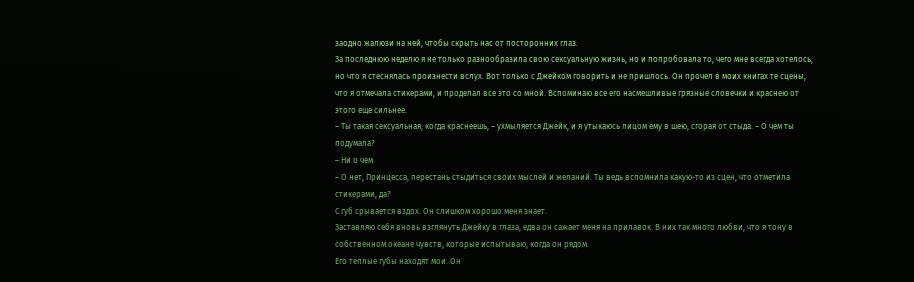заодно жалюзи на ней, чтобы скрыть нас от посторонних глаз.
За последнюю неделю я не только разнообразила свою сексуальную жизнь, но и попробовала то, чего мне всегда хотелось, но что я стеснялась произнести вслух. Вот только с Джейком говорить и не пришлось. Он прочел в моих книгах те сцены, что я отмечала стикерами, и проделал все это со мной. Вспоминаю все его насмешливые грязные словечки и краснею от этого еще сильнее.
– Ты такая сексуальная, когда краснеешь, – ухмыляется Джейк, и я утыкаюсь лицом ему в шею, сгорая от стыда. – О чем ты подумала?
– Ни о чем.
– О нет, Принцесса, перестань стыдиться своих мыслей и желаний. Ты ведь вспомнила какую-то из сцен, что отметила стикерами, да?
С губ срывается вздох. Он слишком хорошо меня знает.
Заставляю себя вновь взглянуть Джейку в глаза, едва он сажает меня на прилавок. В них так много любви, что я тону в собственном океане чувств, которые испытываю, когда он рядом.
Его теплые губы находят мои. Он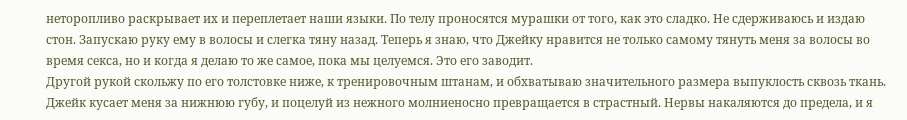неторопливо раскрывает их и переплетает наши языки. По телу проносятся мурашки от того, как это сладко. Не сдерживаюсь и издаю стон. Запускаю руку ему в волосы и слегка тяну назад. Теперь я знаю, что Джейку нравится не только самому тянуть меня за волосы во время секса, но и когда я делаю то же самое, пока мы целуемся. Это его заводит.
Другой рукой скольжу по его толстовке ниже, к тренировочным штанам, и обхватываю значительного размера выпуклость сквозь ткань. Джейк кусает меня за нижнюю губу, и поцелуй из нежного молниеносно превращается в страстный. Нервы накаляются до предела, и я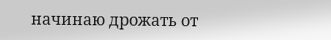начинаю дрожать от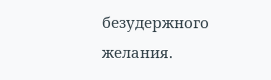безудержного желания.